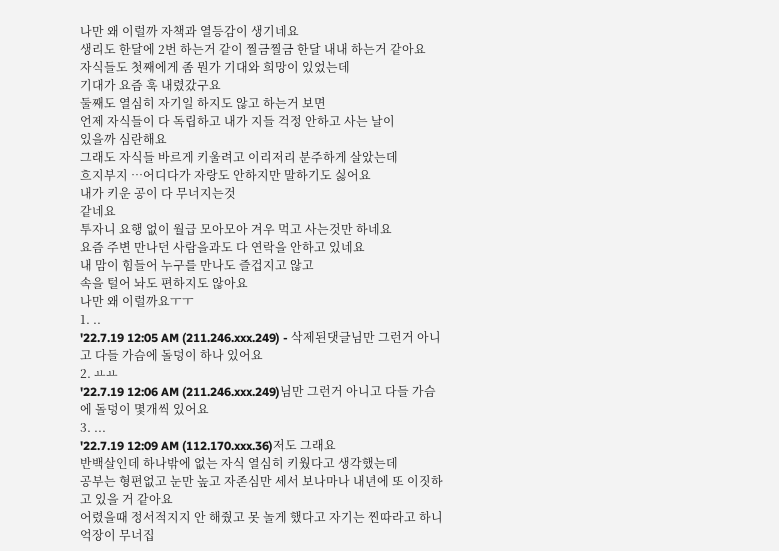나만 왜 이럴까 자책과 열등감이 생기네요
생리도 한달에 2번 하는거 같이 찔금찔금 한달 내내 하는거 같아요
자식들도 첫째에게 좀 뭔가 기대와 희망이 있었는데
기대가 요즘 훅 내렸갔구요
둘째도 열심히 자기일 하지도 않고 하는거 보면
언제 자식들이 다 독립하고 내가 지들 걱정 안하고 사는 날이
있을까 심란해요
그래도 자식들 바르게 키울려고 이리저리 분주하게 살았는데
흐지부지 …어디다가 자랑도 안하지만 말하기도 싫어요
내가 키운 공이 다 무너지는것
같네요
투자니 요행 없이 월급 모아모아 겨우 먹고 사는것만 하네요
요즘 주변 만나던 사람을과도 다 연락을 안하고 있네요
내 맘이 힘들어 누구를 만나도 즐겁지고 않고
속을 털어 놔도 편하지도 않아요
나만 왜 이럴까요ㅜㅜ
1. ..
'22.7.19 12:05 AM (211.246.xxx.249) - 삭제된댓글님만 그런거 아니고 다들 가슴에 돌덩이 하나 있어요
2. ㅛㅛ
'22.7.19 12:06 AM (211.246.xxx.249)님만 그런거 아니고 다들 가슴에 돌덩이 몇개씩 있어요
3. ...
'22.7.19 12:09 AM (112.170.xxx.36)저도 그래요
반백살인데 하나밖에 없는 자식 열심히 키웠다고 생각했는데
공부는 형편없고 눈만 높고 자존심만 세서 보나마나 내년에 또 이짓하고 있을 거 같아요
어렸을때 정서적지지 안 해줬고 못 놀게 했다고 자기는 찐따라고 하니 억장이 무너집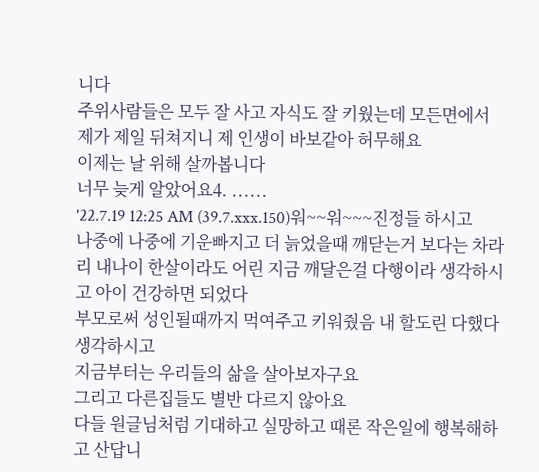니다
주위사람들은 모두 잘 사고 자식도 잘 키웠는데 모든면에서 제가 제일 뒤쳐지니 제 인생이 바보같아 허무해요
이제는 날 위해 살까봅니다
너무 늦게 알았어요4. ......
'22.7.19 12:25 AM (39.7.xxx.150)워~~워~~~진정들 하시고
나중에 나중에 기운빠지고 더 늙었을때 깨닫는거 보다는 차라리 내나이 한살이라도 어린 지금 깨달은걸 다행이라 생각하시고 아이 건강하면 되었다
부모로써 성인될때까지 먹여주고 키워줬음 내 할도린 다했다 생각하시고
지금부터는 우리들의 삶을 살아보자구요
그리고 다른집들도 별반 다르지 않아요
다들 원글님처럼 기대하고 실망하고 때론 작은일에 행복해하고 산답니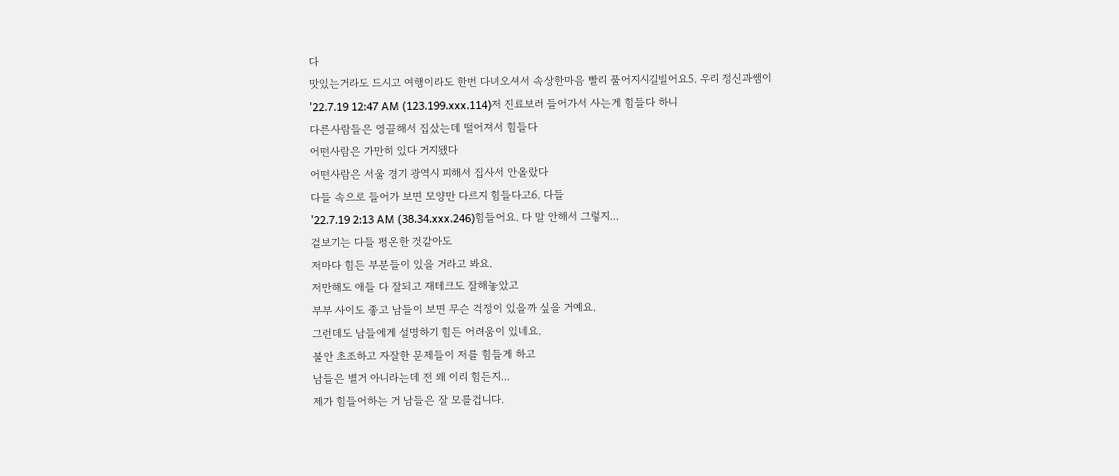다
맛있는거라도 드시고 여행이라도 한번 다녀오셔서 속상한마음 빨리 풀어지시길빌어요5. 우리 정신과쌤이
'22.7.19 12:47 AM (123.199.xxx.114)저 진료보러 들어가서 사는게 힘들다 하니
다른사람들은 영끌해서 집샀는데 떨어져서 힘들다
어떤사람은 가만히 있다 거지됐다
어떤사람은 서울 경기 광역시 피해서 집사서 안올랐다
다들 속으로 들어가 보면 모양만 다르지 힘들다고6. 다들
'22.7.19 2:13 AM (38.34.xxx.246)힘들어요. 다 말 안해서 그렇지...
겉보기는 다들 평온한 것같아도
저마다 힘든 부분들이 있을 거라고 봐요.
저만해도 애들 다 잘되고 재테크도 잘해놓았고
부부 사이도 좋고 남들이 보면 무슨 걱정이 있을까 싶을 거예요.
그런데도 남들에게 설명하기 힘든 어려움이 있네요.
불안 초조하고 자잘한 문제들이 저를 힘들게 하고
남들은 별거 아니라는데 전 왜 이리 힘든지...
제가 힘들어하는 거 남들은 잘 모를겁니다.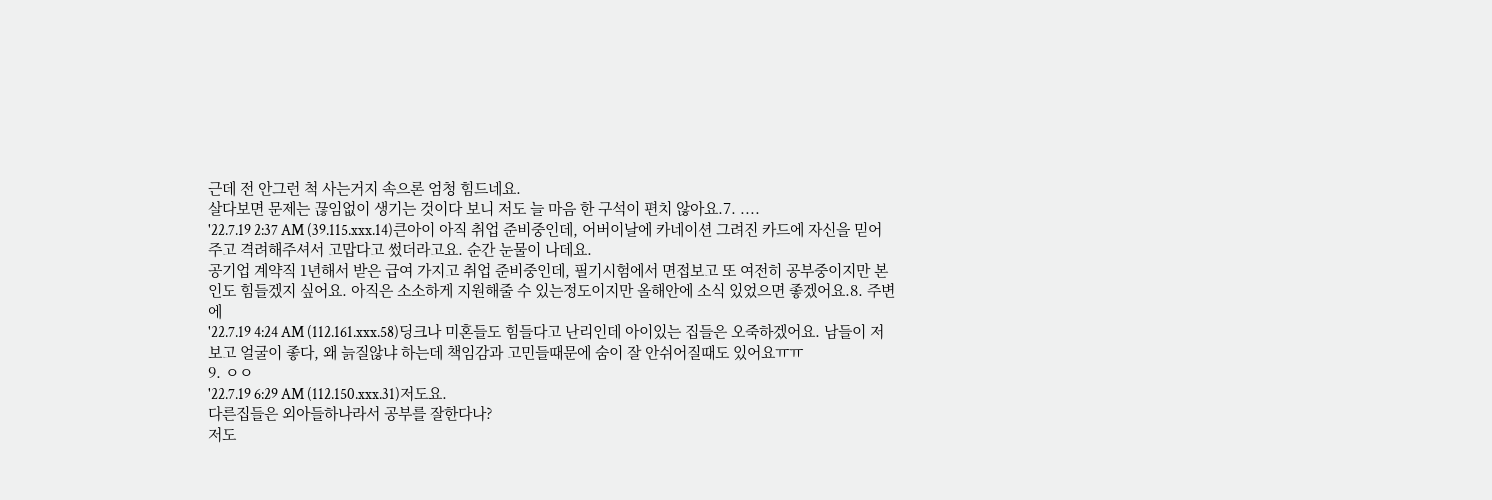근데 전 안그런 척 사는거지 속으론 엄청 힘드네요.
살다보면 문제는 끊임없이 생기는 것이다 보니 저도 늘 마음 한 구석이 편치 않아요.7. ....
'22.7.19 2:37 AM (39.115.xxx.14)큰아이 아직 취업 준비중인데, 어버이날에 카네이션 그려진 카드에 자신을 믿어주고 격려해주셔서 고맙다고 썼더라고요. 순간 눈물이 나데요.
공기업 계약직 1년해서 받은 급여 가지고 취업 준비중인데, 필기시험에서 면접보고 또 여전히 공부중이지만 본인도 힘들겠지 싶어요. 아직은 소소하게 지원해줄 수 있는정도이지만 올해안에 소식 있었으면 좋겠어요.8. 주변에
'22.7.19 4:24 AM (112.161.xxx.58)딩크나 미혼들도 힘들다고 난리인데 아이있는 집들은 오죽하겠어요. 남들이 저보고 얼굴이 좋다, 왜 늙질않냐 하는데 책임감과 고민들때문에 숨이 잘 안쉬어질때도 있어요ㅠㅠ
9. ㅇㅇ
'22.7.19 6:29 AM (112.150.xxx.31)저도요.
다른집들은 외아들하나라서 공부를 잘한다나?
저도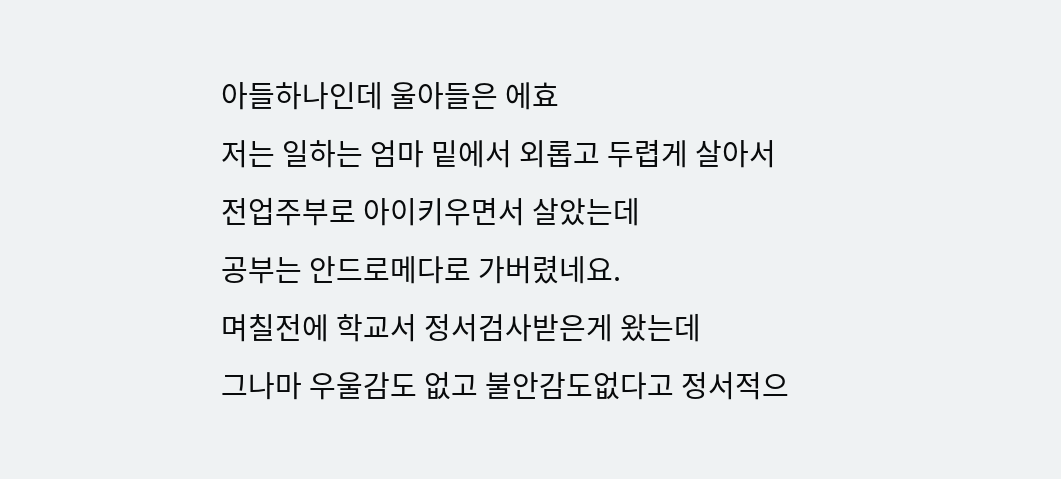아들하나인데 울아들은 에효
저는 일하는 엄마 밑에서 외롭고 두렵게 살아서
전업주부로 아이키우면서 살았는데
공부는 안드로메다로 가버렸네요.
며칠전에 학교서 정서검사받은게 왔는데
그나마 우울감도 없고 불안감도없다고 정서적으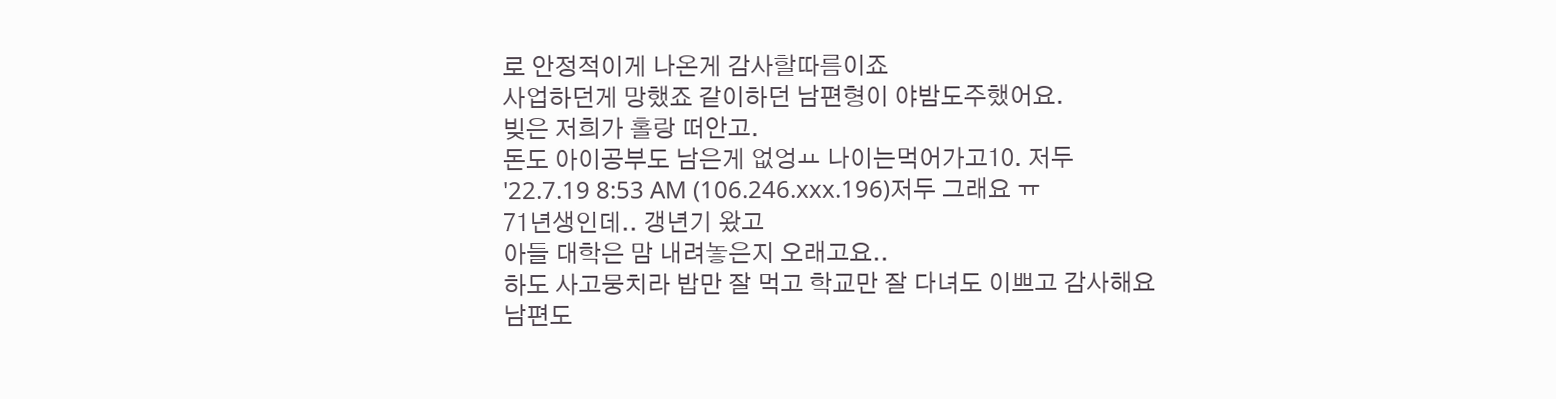로 안정적이게 나온게 감사할따름이죠
사업하던게 망했죠 같이하던 남편형이 야밤도주했어요.
빚은 저희가 홀랑 떠안고.
돈도 아이공부도 남은게 없엉ㅛ 나이는먹어가고10. 저두
'22.7.19 8:53 AM (106.246.xxx.196)저두 그래요 ㅠ
71년생인데.. 갱년기 왔고
아들 대학은 맘 내려놓은지 오래고요..
하도 사고뭉치라 밥만 잘 먹고 학교만 잘 다녀도 이쁘고 감사해요
남편도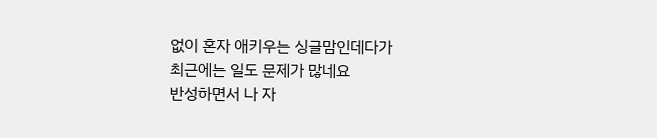없이 혼자 애키우는 싱글맘인데다가
최근에는 일도 문제가 많네요
반성하면서 나 자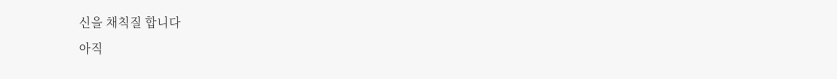신을 채칙질 합니다
아직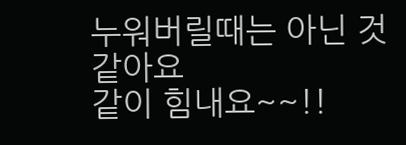누워버릴때는 아닌 것 같아요
같이 힘내요~~!!